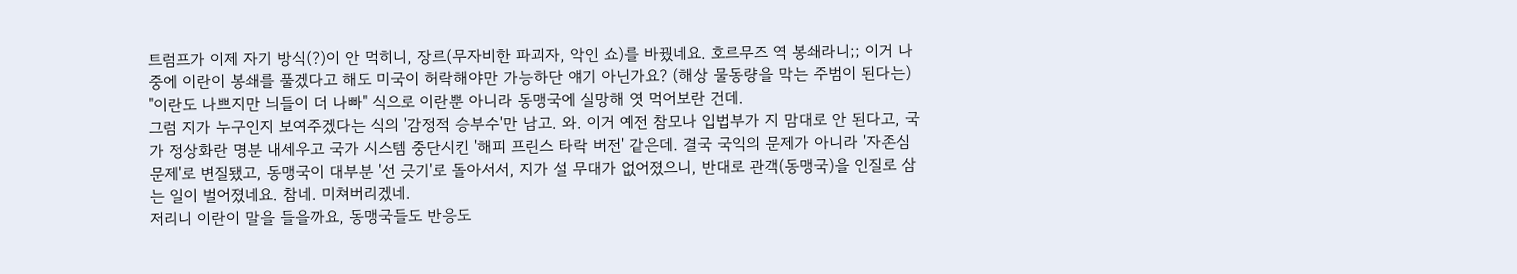트럼프가 이제 자기 방식(?)이 안 먹히니, 장르(무자비한 파괴자, 악인 쇼)를 바꿨네요. 호르무즈 역 봉쇄라니;; 이거 나중에 이란이 봉쇄를 풀겠다고 해도 미국이 허락해야만 가능하단 얘기 아닌가요? (해상 물동량을 막는 주범이 된다는) "이란도 나쁘지만 늬들이 더 나빠" 식으로 이란뿐 아니라 동맹국에 실망해 엿 먹어보란 건데.
그럼 지가 누구인지 보여주겠다는 식의 '감정적 승부수'만 남고. 와. 이거 예전 참모나 입법부가 지 맘대로 안 된다고, 국가 정상화란 명분 내세우고 국가 시스템 중단시킨 '해피 프린스 타락 버전' 같은데. 결국 국익의 문제가 아니라 '자존심 문제'로 변질됐고, 동맹국이 대부분 '선 긋기'로 돌아서서, 지가 설 무대가 없어졌으니, 반대로 관객(동맹국)을 인질로 삼는 일이 벌어졌네요. 참네. 미쳐버리겠네.
저리니 이란이 말을 들을까요, 동맹국들도 반응도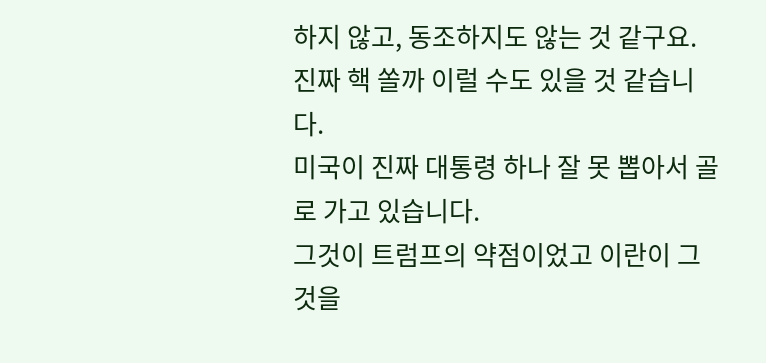하지 않고, 동조하지도 않는 것 같구요.
진짜 핵 쏠까 이럴 수도 있을 것 같습니다.
미국이 진짜 대통령 하나 잘 못 뽑아서 골로 가고 있습니다.
그것이 트럼프의 약점이었고 이란이 그것을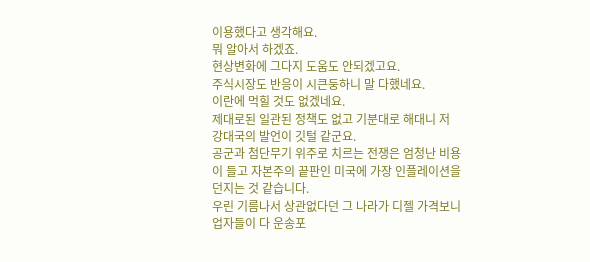이용했다고 생각해요.
뭐 알아서 하겠죠.
현상변화에 그다지 도움도 안되겠고요.
주식시장도 반응이 시큰둥하니 말 다했네요.
이란에 먹힐 것도 없겠네요.
제대로된 일관된 정책도 없고 기분대로 해대니 저 강대국의 발언이 깃털 같군요.
공군과 첨단무기 위주로 치르는 전쟁은 엄청난 비용이 들고 자본주의 끝판인 미국에 가장 인플레이션을 던지는 것 같습니다.
우린 기름나서 상관없다던 그 나라가 디젤 가격보니 업자들이 다 운송포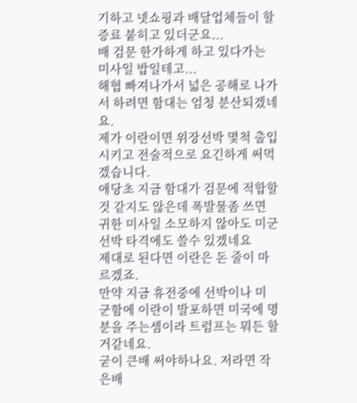기하고 넷쇼핑과 배달업체들이 할증료 붙히고 있더군요...
배 검문 한가하게 하고 있다가는 미사일 밥일테고...
해협 빠져나가서 넓은 공해로 나가서 하려면 함대는 엄청 분산되겠네요.
제가 이란이면 위장선박 몇척 출입시키고 전술적으로 요긴하게 써먹겠습니다.
애당초 지금 함대가 검문에 적합할 것 같지도 않은데 폭발물좀 쓰면 귀한 미사일 소모하지 않아도 미군 선박 타격에도 쓸수 있겠네요
제대로 된다면 이란은 돈 줄이 마르겠죠.
만약 지금 휴전중에 선박이나 미 군함에 이란이 발포하면 미국에 명분을 주는셈이라 트럼프는 뭐든 할거같네요.
굳이 큰배 써야하나요. 저라면 작은배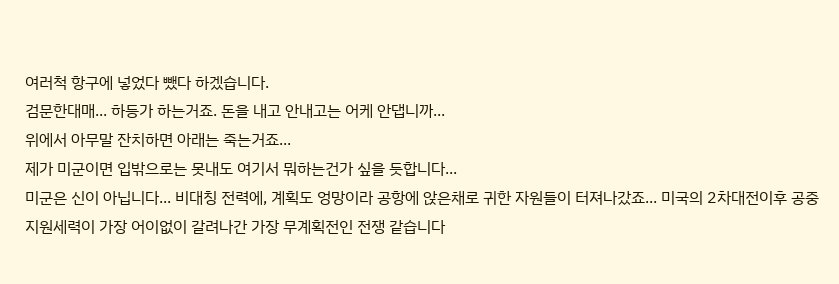여러척 항구에 넣었다 뺐다 하겠습니다.
검문한대매... 하등가 하는거죠. 돈을 내고 안내고는 어케 안댑니까...
위에서 아무말 잔치하면 아래는 죽는거죠...
제가 미군이면 입밖으로는 못내도 여기서 뭐하는건가 싶을 듯합니다...
미군은 신이 아닙니다... 비대칭 전력에, 계획도 엉망이라 공항에 앉은채로 귀한 자원들이 터져나갔죠... 미국의 2차대전이후 공중지원세력이 가장 어이없이 갈려나간 가장 무계획전인 전쟁 같습니다